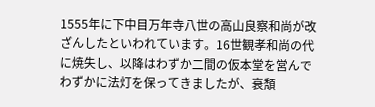1555年に下中目万年寺八世の高山良察和尚が改ざんしたといわれています。16世観孝和尚の代に焼失し、以降はわずか二間の仮本堂を営んでわずかに法灯を保ってきましたが、衰頽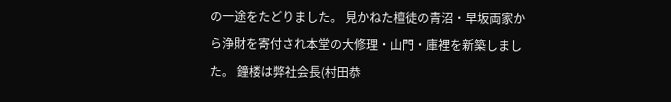の一途をたどりました。 見かねた檀徒の青沼・早坂両家から浄財を寄付され本堂の大修理・山門・庫裡を新築しました。 鐘楼は弊社会長(村田恭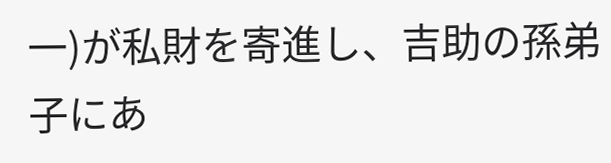一)が私財を寄進し、吉助の孫弟子にあ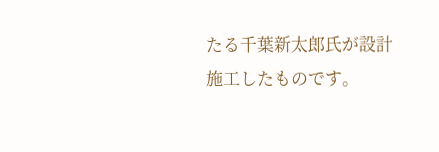たる千葉新太郎氏が設計施工したものです。